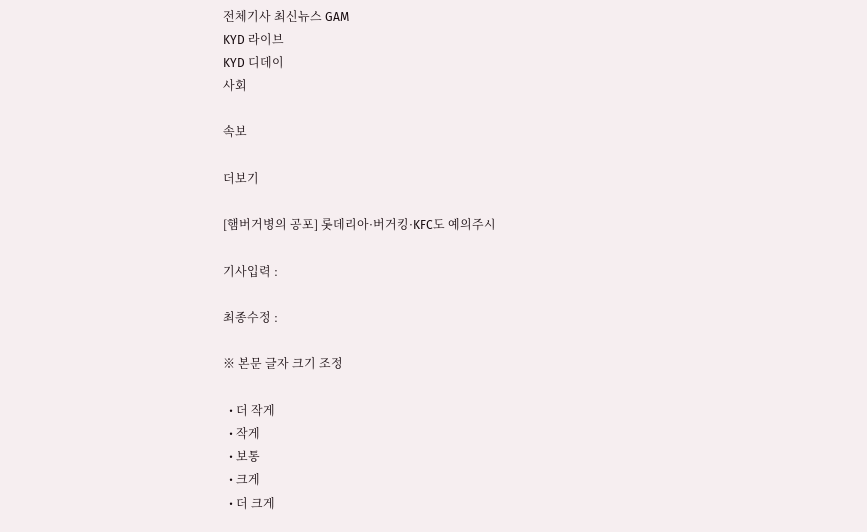전체기사 최신뉴스 GAM
KYD 라이브
KYD 디데이
사회

속보

더보기

[햄버거병의 공포] 롯데리아·버거킹·KFC도 예의주시

기사입력 :

최종수정 :

※ 본문 글자 크기 조정

  • 더 작게
  • 작게
  • 보통
  • 크게
  • 더 크게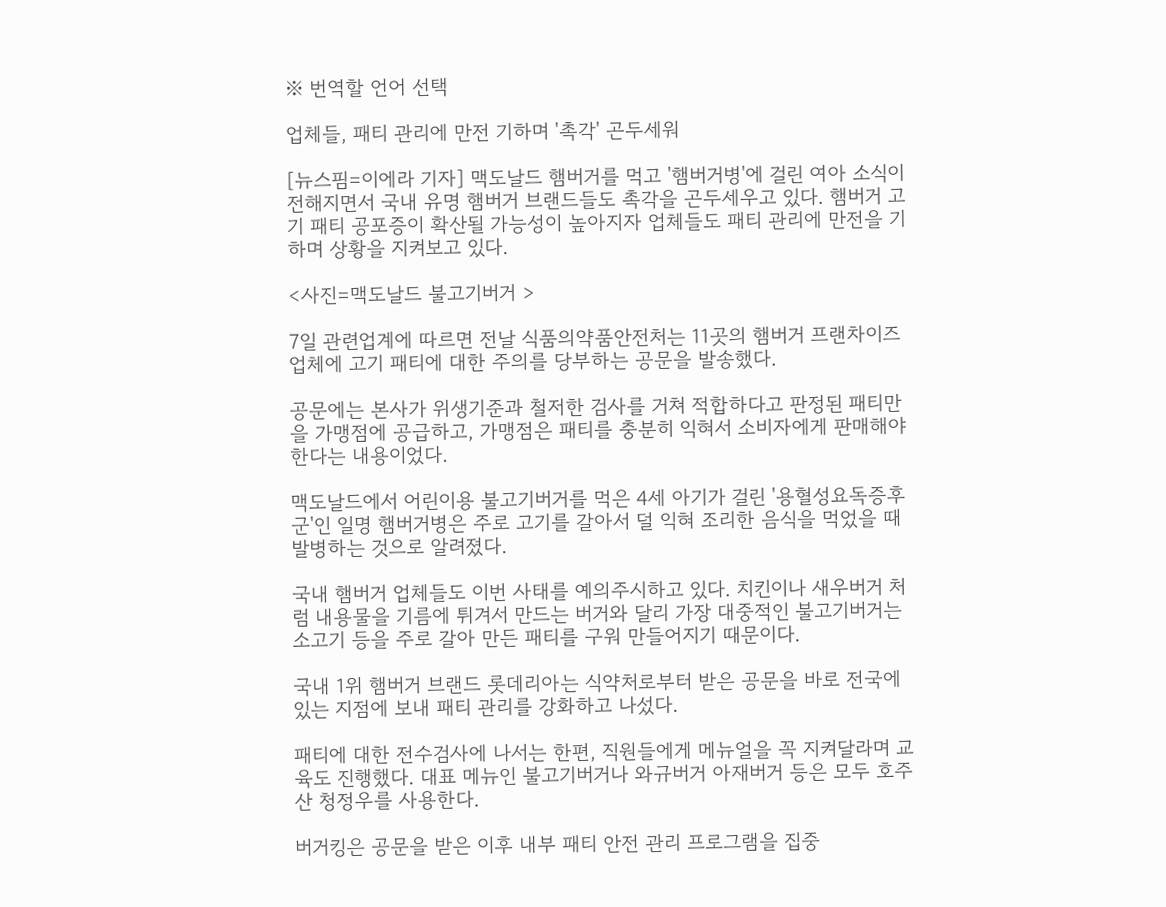※ 번역할 언어 선택

업체들, 패티 관리에 만전 기하며 '촉각' 곤두세워

[뉴스핌=이에라 기자] 맥도날드 햄버거를 먹고 '햄버거병'에 걸린 여아 소식이 전해지면서 국내 유명 햄버거 브랜드들도 촉각을 곤두세우고 있다. 햄버거 고기 패티 공포증이 확산될 가능성이 높아지자 업체들도 패티 관리에 만전을 기하며 상황을 지켜보고 있다.

<사진=맥도날드 불고기버거 >

7일 관련업계에 따르면 전날 식품의약품안전처는 11곳의 햄버거 프랜차이즈 업체에 고기 패티에 대한 주의를 당부하는 공문을 발송했다.

공문에는 본사가 위생기준과 철저한 검사를 거쳐 적합하다고 판정된 패티만을 가맹점에 공급하고, 가맹점은 패티를 충분히 익혀서 소비자에게 판매해야 한다는 내용이었다.

맥도날드에서 어린이용 불고기버거를 먹은 4세 아기가 걸린 '용혈성요독증후군'인 일명 햄버거병은 주로 고기를 갈아서 덜 익혀 조리한 음식을 먹었을 때 발병하는 것으로 알려졌다.

국내 햄버거 업체들도 이번 사태를 예의주시하고 있다. 치킨이나 새우버거 처럼 내용물을 기름에 튀겨서 만드는 버거와 달리 가장 대중적인 불고기버거는 소고기 등을 주로 갈아 만든 패티를 구워 만들어지기 때문이다.

국내 1위 햄버거 브랜드 롯데리아는 식약처로부터 받은 공문을 바로 전국에 있는 지점에 보내 패티 관리를 강화하고 나섰다.

패티에 대한 전수검사에 나서는 한편, 직원들에게 메뉴얼을 꼭 지켜달라며 교육도 진행했다. 대표 메뉴인 불고기버거나 와규버거 아재버거 등은 모두 호주산 청정우를 사용한다.

버거킹은 공문을 받은 이후 내부 패티 안전 관리 프로그램을 집중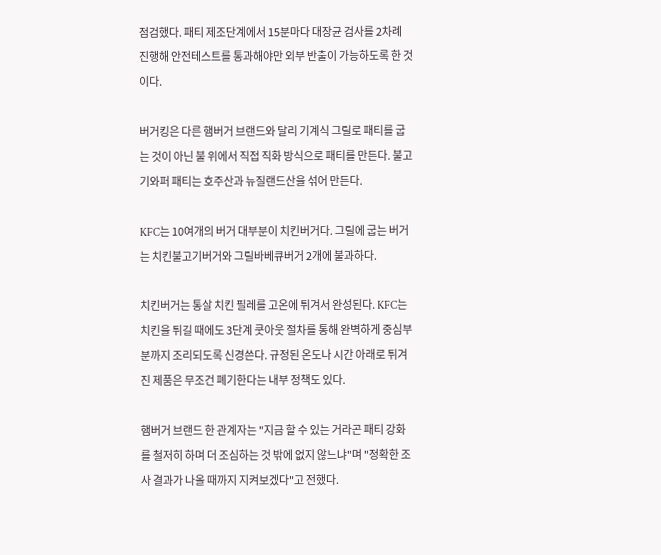점검했다. 패티 제조단계에서 15분마다 대장균 검사를 2차례 진행해 안전테스트를 통과해야만 외부 반출이 가능하도록 한 것이다.

버거킹은 다른 햄버거 브랜드와 달리 기계식 그릴로 패티를 굽는 것이 아닌 불 위에서 직접 직화 방식으로 패티를 만든다. 불고기와퍼 패티는 호주산과 뉴질랜드산을 섞어 만든다.

KFC는 10여개의 버거 대부분이 치킨버거다. 그릴에 굽는 버거는 치킨불고기버거와 그릴바베큐버거 2개에 불과하다.

치킨버거는 통살 치킨 필레를 고온에 튀겨서 완성된다. KFC는 치킨을 튀길 때에도 3단계 쿳아웃 절차를 통해 완벽하게 중심부분까지 조리되도록 신경쓴다. 규정된 온도나 시간 아래로 튀겨진 제품은 무조건 폐기한다는 내부 정책도 있다.

햄버거 브랜드 한 관계자는 "지금 할 수 있는 거라곤 패티 강화를 철저히 하며 더 조심하는 것 밖에 없지 않느냐"며 "정확한 조사 결과가 나올 때까지 지켜보겠다"고 전했다.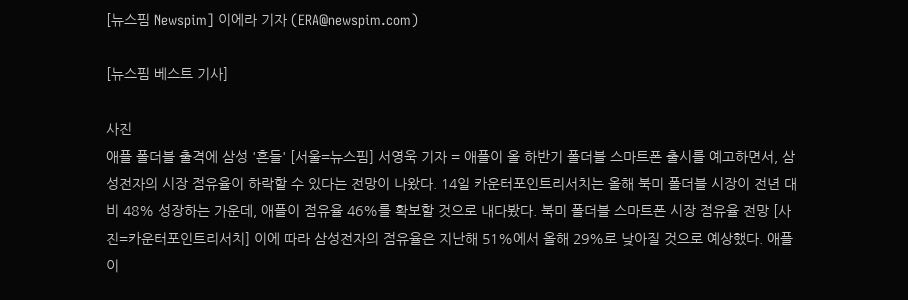[뉴스핌 Newspim] 이에라 기자 (ERA@newspim.com)

[뉴스핌 베스트 기사]

사진
애플 폴더블 출격에 삼성 '흔들' [서울=뉴스핌] 서영욱 기자 = 애플이 올 하반기 폴더블 스마트폰 출시를 예고하면서, 삼성전자의 시장 점유율이 하락할 수 있다는 전망이 나왔다. 14일 카운터포인트리서치는 올해 북미 폴더블 시장이 전년 대비 48% 성장하는 가운데, 애플이 점유율 46%를 확보할 것으로 내다봤다. 북미 폴더블 스마트폰 시장 점유율 전망 [사진=카운터포인트리서치] 이에 따라 삼성전자의 점유율은 지난해 51%에서 올해 29%로 낮아질 것으로 예상했다. 애플이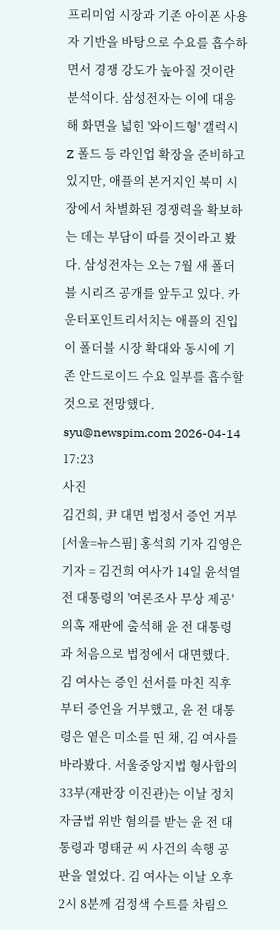프리미엄 시장과 기존 아이폰 사용자 기반을 바탕으로 수요를 흡수하면서 경쟁 강도가 높아질 것이란 분석이다. 삼성전자는 이에 대응해 화면을 넓힌 '와이드형' 갤럭시 Z 폴드 등 라인업 확장을 준비하고 있지만, 애플의 본거지인 북미 시장에서 차별화된 경쟁력을 확보하는 데는 부담이 따를 것이라고 봤다. 삼성전자는 오는 7월 새 폴더블 시리즈 공개를 앞두고 있다. 카운터포인트리서치는 애플의 진입이 폴더블 시장 확대와 동시에 기존 안드로이드 수요 일부를 흡수할 것으로 전망했다. syu@newspim.com 2026-04-14 17:23
사진
김건희, 尹 대면 법정서 증언 거부 [서울=뉴스핌] 홍석희 기자 김영은 기자 = 김건희 여사가 14일 윤석열 전 대통령의 '여론조사 무상 제공' 의혹 재판에 출석해 윤 전 대통령과 처음으로 법정에서 대면했다. 김 여사는 증인 선서를 마친 직후부터 증언을 거부했고, 윤 전 대통령은 옅은 미소를 띤 채, 김 여사를 바라봤다. 서울중앙지법 형사합의33부(재판장 이진관)는 이날 정치자금법 위반 혐의를 받는 윤 전 대통령과 명태균 씨 사건의 속행 공판을 열었다. 김 여사는 이날 오후 2시 8분께 검정색 수트를 차림으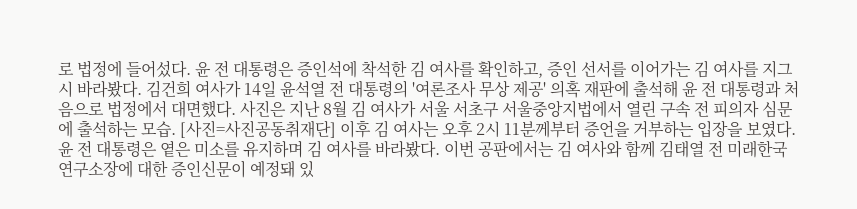로 법정에 들어섰다. 윤 전 대통령은 증인석에 착석한 김 여사를 확인하고, 증인 선서를 이어가는 김 여사를 지그시 바라봤다. 김건희 여사가 14일 윤석열 전 대통령의 '여론조사 무상 제공' 의혹 재판에 출석해 윤 전 대통령과 처음으로 법정에서 대면했다. 사진은 지난 8월 김 여사가 서울 서초구 서울중앙지법에서 열린 구속 전 피의자 심문에 출석하는 모습. [사진=사진공동취재단] 이후 김 여사는 오후 2시 11분께부터 증언을 거부하는 입장을 보였다. 윤 전 대통령은 옅은 미소를 유지하며 김 여사를 바라봤다. 이번 공판에서는 김 여사와 함께 김태열 전 미래한국연구소장에 대한 증인신문이 예정돼 있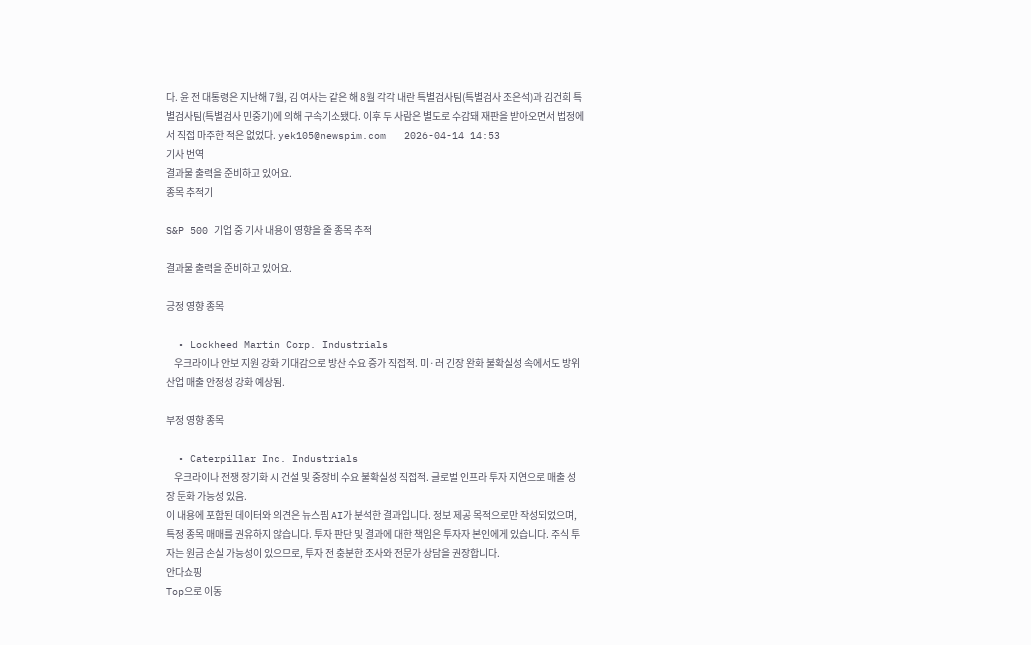다. 윤 전 대통령은 지난해 7월, 김 여사는 같은 해 8월 각각 내란 특별검사팀(특별검사 조은석)과 김건희 특별검사팀(특별검사 민중기)에 의해 구속기소됐다. 이후 두 사람은 별도로 수감돼 재판을 받아오면서 법정에서 직접 마주한 적은 없었다. yek105@newspim.com   2026-04-14 14:53
기사 번역
결과물 출력을 준비하고 있어요.
종목 추적기

S&P 500 기업 중 기사 내용이 영향을 줄 종목 추적

결과물 출력을 준비하고 있어요.

긍정 영향 종목

  • Lockheed Martin Corp. Industrials
    우크라이나 안보 지원 강화 기대감으로 방산 수요 증가 직접적. 미·러 긴장 완화 불확실성 속에서도 방위산업 매출 안정성 강화 예상됨.

부정 영향 종목

  • Caterpillar Inc. Industrials
    우크라이나 전쟁 장기화 시 건설 및 중장비 수요 불확실성 직접적. 글로벌 인프라 투자 지연으로 매출 성장 둔화 가능성 있음.
이 내용에 포함된 데이터와 의견은 뉴스핌 AI가 분석한 결과입니다. 정보 제공 목적으로만 작성되었으며, 특정 종목 매매를 권유하지 않습니다. 투자 판단 및 결과에 대한 책임은 투자자 본인에게 있습니다. 주식 투자는 원금 손실 가능성이 있으므로, 투자 전 충분한 조사와 전문가 상담을 권장합니다.
안다쇼핑
Top으로 이동